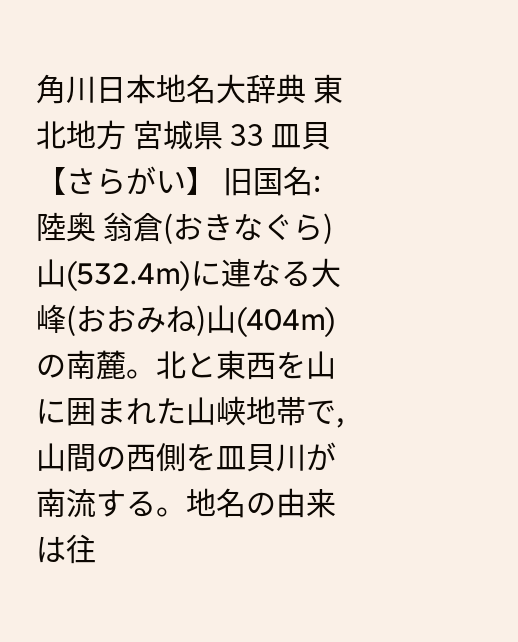角川日本地名大辞典 東北地方 宮城県 33 皿貝【さらがい】 旧国名:陸奥 翁倉(おきなぐら)山(532.4m)に連なる大峰(おおみね)山(404m)の南麓。北と東西を山に囲まれた山峡地帯で,山間の西側を皿貝川が南流する。地名の由来は往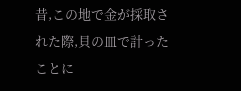昔,この地で金が採取された際,貝の皿で計ったことに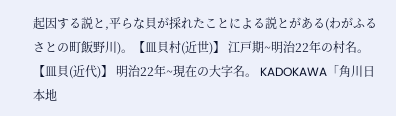起因する説と,平らな貝が採れたことによる説とがある(わがふるさとの町飯野川)。【皿貝村(近世)】 江戸期~明治22年の村名。【皿貝(近代)】 明治22年~現在の大字名。 KADOKAWA「角川日本地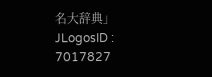名大辞典」JLogosID : 7017827